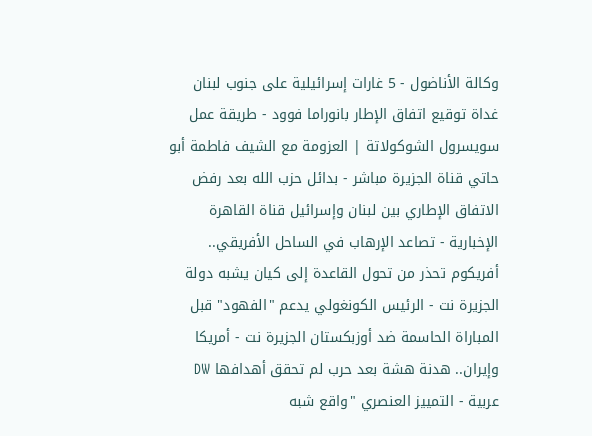وكالة الأناضول - 5 غارات إسرائيلية على جنوب لبنان غداة توقيع اتفاق الإطار بانوراما فوود - طريقة عمل سويسرول الشوكولاتة | العزومة مع الشيف فاطمة أبو حاتي قناة الجزيرة مباشر - بدائل حزب الله بعد رفض الاتفاق الإطاري بين لبنان وإسرائيل قناة القاهرة الإخبارية - تصاعد الإرهاب في الساحل الأفريقي.. أفريكوم تحذر من تحول القاعدة إلى كيان يشبه دولة الجزيرة نت - الرئيس الكونغولي يدعم "الفهود" قبل المباراة الحاسمة ضد أوزبكستان الجزيرة نت - أمريكا وإيران.. هدنة هشة بعد حرب لم تحقق أهدافها DW عربية - التمييز العنصري "واقع شبه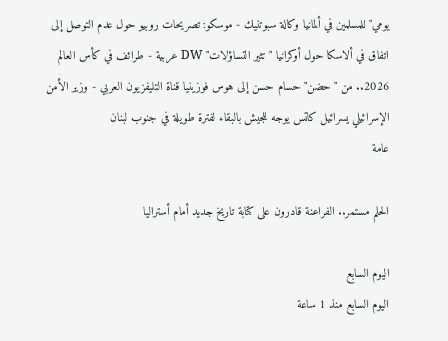يومي" للمسلمين في ألمانيا وكالة سبوتنيك - موسكو: تصريحات روبيو حول عدم التوصل إلى اتفاق في ألاسكا حول أوكرانيا "تثير التساؤلات" DW عربية - طرائف في كأس العالم 2026.. من "حضن" حسام حسن إلى هوس فوزينيا قناة التليفزيون العربي - وزير الأمن الإسرائيلي يسرائيل كاتس يوجه للجيش بالبقاء لفترة طويلة في جنوب لبنان
عامة

الحلم مستمر.. الفراعنة قادرون على كتابة تاريخ جديد أمام أستراليا

اليوم السابع
اليوم السابع منذ 1 ساعة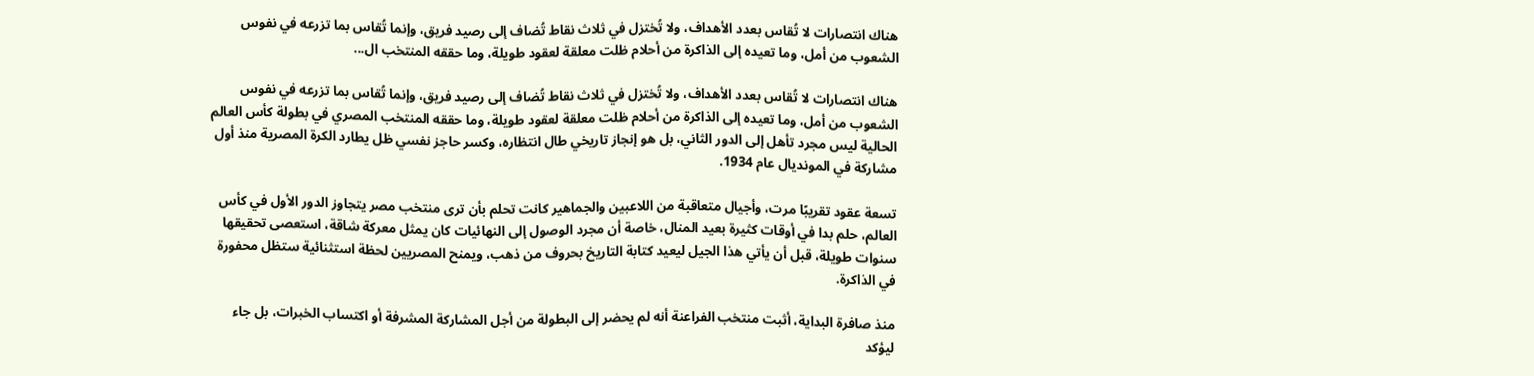هناك انتصارات لا تُقاس بعدد الأهداف، ولا تُختزل في ثلاث نقاط تُضاف إلى رصيد فريق، وإنما تُقاس بما تزرعه في نفوس الشعوب من أمل، وما تعيده إلى الذاكرة من أحلام ظلت معلقة لعقود طويلة، وما حققه المنتخب ال...

هناك انتصارات لا تُقاس بعدد الأهداف، ولا تُختزل في ثلاث نقاط تُضاف إلى رصيد فريق، وإنما تُقاس بما تزرعه في نفوس الشعوب من أمل، وما تعيده إلى الذاكرة من أحلام ظلت معلقة لعقود طويلة، وما حققه المنتخب المصري في بطولة كأس العالم الحالية ليس مجرد تأهل إلى الدور الثاني، بل هو إنجاز تاريخي طال انتظاره، وكسر حاجز نفسي ظل يطارد الكرة المصرية منذ أول مشاركة في المونديال عام 1934.

تسعة عقود تقريبًا مرت، وأجيال متعاقبة من اللاعبين والجماهير كانت تحلم بأن ترى منتخب مصر يتجاوز الدور الأول في كأس العالم، حلم بدا في أوقات كثيرة بعيد المنال، خاصة أن مجرد الوصول إلى النهائيات كان يمثل معركة شاقة، استعصى تحقيقها سنوات طويلة، قبل أن يأتي هذا الجيل ليعيد كتابة التاريخ بحروف من ذهب، ويمنح المصريين لحظة استثنائية ستظل محفورة في الذاكرة.

منذ صافرة البداية، أثبت منتخب الفراعنة أنه لم يحضر إلى البطولة من أجل المشاركة المشرفة أو اكتساب الخبرات، بل جاء ليؤكد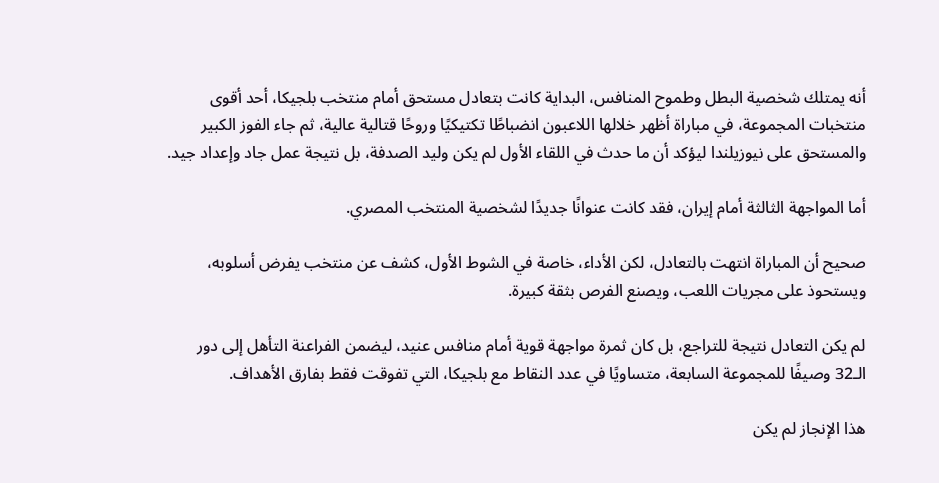أنه يمتلك شخصية البطل وطموح المنافس، البداية كانت بتعادل مستحق أمام منتخب بلجيكا، أحد أقوى منتخبات المجموعة، في مباراة أظهر خلالها اللاعبون انضباطًا تكتيكيًا وروحًا قتالية عالية، ثم جاء الفوز الكبير والمستحق على نيوزيلندا ليؤكد أن ما حدث في اللقاء الأول لم يكن وليد الصدفة، بل نتيجة عمل جاد وإعداد جيد.

أما المواجهة الثالثة أمام إيران، فقد كانت عنوانًا جديدًا لشخصية المنتخب المصري.

صحيح أن المباراة انتهت بالتعادل، لكن الأداء، خاصة في الشوط الأول، كشف عن منتخب يفرض أسلوبه، ويستحوذ على مجريات اللعب، ويصنع الفرص بثقة كبيرة.

لم يكن التعادل نتيجة للتراجع، بل كان ثمرة مواجهة قوية أمام منافس عنيد، ليضمن الفراعنة التأهل إلى دور الـ32 وصيفًا للمجموعة السابعة، متساويًا في عدد النقاط مع بلجيكا، التي تفوقت فقط بفارق الأهداف.

هذا الإنجاز لم يكن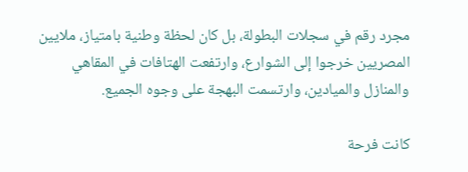مجرد رقم في سجلات البطولة، بل كان لحظة وطنية بامتياز، ملايين المصريين خرجوا إلى الشوارع، وارتفعت الهتافات في المقاهي والمنازل والميادين، وارتسمت البهجة على وجوه الجميع.

كانت فرحة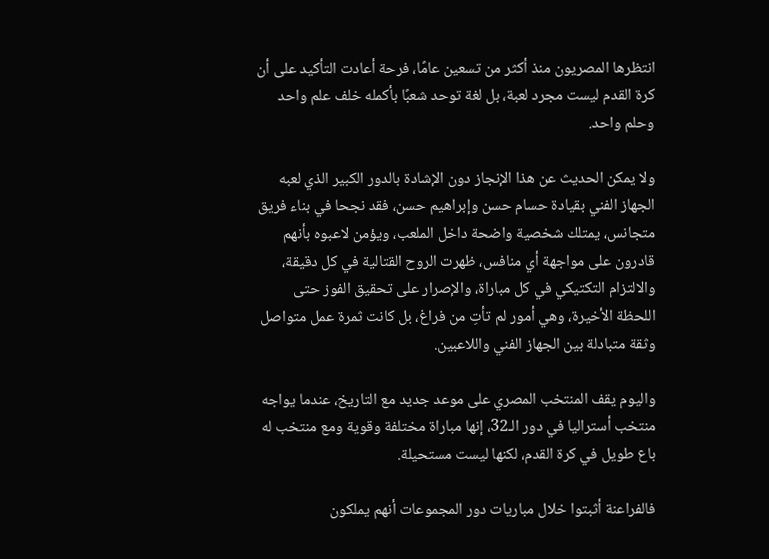انتظرها المصريون منذ أكثر من تسعين عامًا، فرحة أعادت التأكيد على أن كرة القدم ليست مجرد لعبة، بل لغة توحد شعبًا بأكمله خلف علم واحد وحلم واحد.

ولا يمكن الحديث عن هذا الإنجاز دون الإشادة بالدور الكبير الذي لعبه الجهاز الفني بقيادة حسام حسن وإبراهيم حسن، فقد نجحا في بناء فريق متجانس، يمتلك شخصية واضحة داخل الملعب، ويؤمن لاعبوه بأنهم قادرون على مواجهة أي منافس، ظهرت الروح القتالية في كل دقيقة، والالتزام التكتيكي في كل مباراة، والإصرار على تحقيق الفوز حتى اللحظة الأخيرة، وهي أمور لم تأتِ من فراغ، بل كانت ثمرة عمل متواصل وثقة متبادلة بين الجهاز الفني واللاعبين.

واليوم يقف المنتخب المصري على موعد جديد مع التاريخ، عندما يواجه منتخب أستراليا في دور الـ32، إنها مباراة مختلفة وقوية ومع منتخب له باع طويل في كرة القدم، لكنها ليست مستحيلة.

فالفراعنة أثبتوا خلال مباريات دور المجموعات أنهم يملكون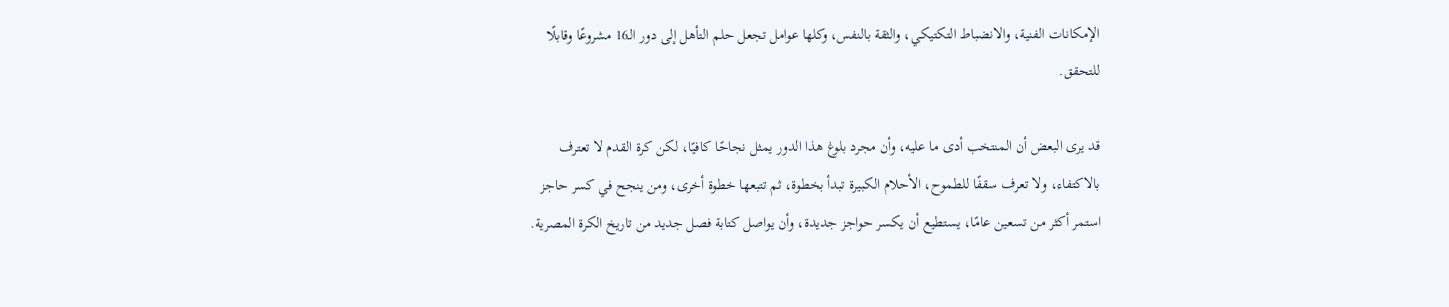الإمكانات الفنية، والانضباط التكتيكي، والثقة بالنفس، وكلها عوامل تجعل حلم التأهل إلى دور الـ16 مشروعًا وقابلًا للتحقق.

قد يرى البعض أن المنتخب أدى ما عليه، وأن مجرد بلوغ هذا الدور يمثل نجاحًا كافيًا، لكن كرة القدم لا تعترف بالاكتفاء، ولا تعرف سقفًا للطموح، الأحلام الكبيرة تبدأ بخطوة، ثم تتبعها خطوة أخرى، ومن ينجح في كسر حاجز استمر أكثر من تسعين عامًا، يستطيع أن يكسر حواجز جديدة، وأن يواصل كتابة فصل جديد من تاريخ الكرة المصرية.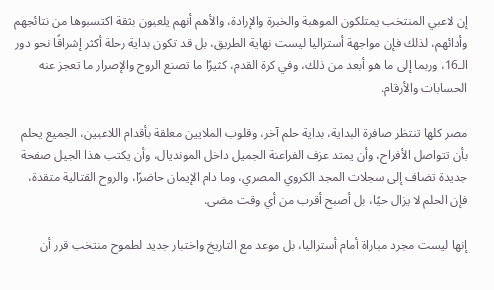إن لاعبي المنتخب يمتلكون الموهبة والخبرة والإرادة، والأهم أنهم يلعبون بثقة اكتسبوها من نتائجهم وأدائهم، لذلك فإن مواجهة أستراليا ليست نهاية الطريق، بل قد تكون بداية رحلة أكثر إشراقًا نحو دور الـ16، وربما إلى ما هو أبعد من ذلك، وفي كرة القدم، كثيرًا ما تصنع الروح والإصرار ما تعجز عنه الحسابات والأرقام.

مصر كلها تنتظر صافرة البداية، بداية حلم آخر، وقلوب الملايين معلقة بأقدام اللاعبين، الجميع يحلم بأن تتواصل الأفراح، وأن يمتد عزف الفراعنة الجميل داخل المونديال، وأن يكتب هذا الجيل صفحة جديدة تضاف إلى سجلات المجد الكروي المصري، وما دام الإيمان حاضرًا، والروح القتالية متقدة، فإن الحلم لا يزال حيًا، بل أصبح أقرب من أي وقت مضى.

إنها ليست مجرد مباراة أمام أستراليا، بل موعد مع التاريخ واختبار جديد لطموح منتخب قرر أن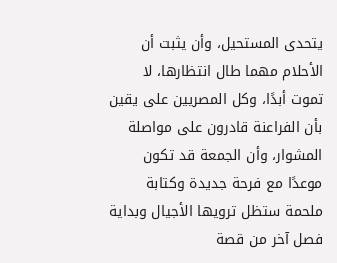يتحدى المستحيل، وأن يثبت أن الأحلام مهما طال انتظارها، لا تموت أبدًا، وكل المصريين على يقين بأن الفراعنة قادرون على مواصلة المشوار، وأن الجمعة قد تكون موعدًا مع فرحة جديدة وكتابة ملحمة ستظل ترويها الأجيال وبداية فصل آخر من قصة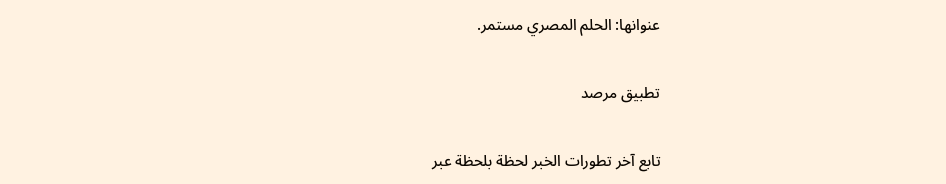عنوانها: الحلم المصري مستمر.

تطبيق مرصد

تابع آخر تطورات الخبر لحظة بلحظة عبر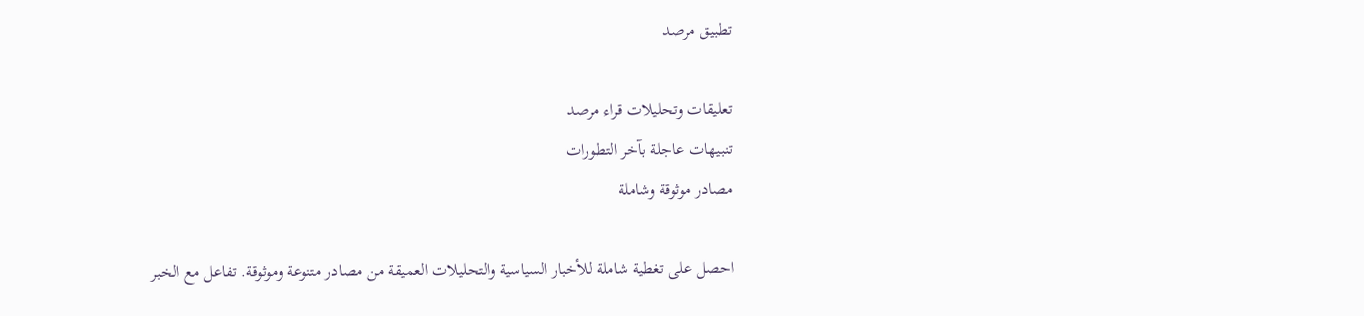تطبيق مرصد

تعليقات وتحليلات قراء مرصد
تنبيهات عاجلة بآخر التطورات
مصادر موثوقة وشاملة

احصل على تغطية شاملة للأخبار السياسية والتحليلات العميقة من مصادر متنوعة وموثوقة. تفاعل مع الخبر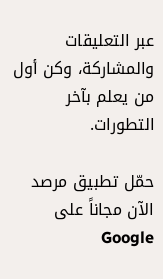عبر التعليقات والمشاركة، وكن أول من يعلم بآخر التطورات.

حمّل تطبيق مرصد الآن مجاناً على Google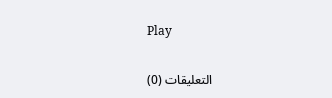Play

التعليقات (0)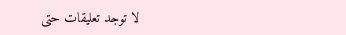لا توجد تعليقات حتى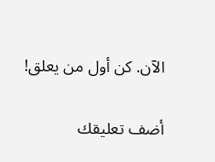الآن. كن أول من يعلق!

أضف تعليقك